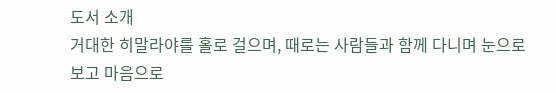도서 소개
거대한 히말라야를 홀로 걸으며, 때로는 사람들과 함께 다니며 눈으로 보고 마음으로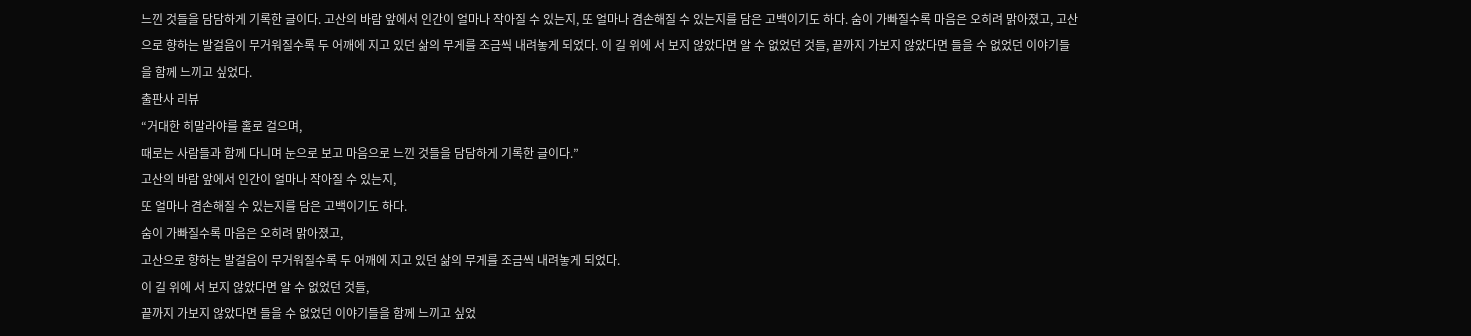느낀 것들을 담담하게 기록한 글이다. 고산의 바람 앞에서 인간이 얼마나 작아질 수 있는지, 또 얼마나 겸손해질 수 있는지를 담은 고백이기도 하다. 숨이 가빠질수록 마음은 오히려 맑아졌고, 고산으로 향하는 발걸음이 무거워질수록 두 어깨에 지고 있던 삶의 무게를 조금씩 내려놓게 되었다. 이 길 위에 서 보지 않았다면 알 수 없었던 것들, 끝까지 가보지 않았다면 들을 수 없었던 이야기들을 함께 느끼고 싶었다.
출판사 리뷰
“거대한 히말라야를 홀로 걸으며,
때로는 사람들과 함께 다니며 눈으로 보고 마음으로 느낀 것들을 담담하게 기록한 글이다.”
고산의 바람 앞에서 인간이 얼마나 작아질 수 있는지,
또 얼마나 겸손해질 수 있는지를 담은 고백이기도 하다.
숨이 가빠질수록 마음은 오히려 맑아졌고,
고산으로 향하는 발걸음이 무거워질수록 두 어깨에 지고 있던 삶의 무게를 조금씩 내려놓게 되었다.
이 길 위에 서 보지 않았다면 알 수 없었던 것들,
끝까지 가보지 않았다면 들을 수 없었던 이야기들을 함께 느끼고 싶었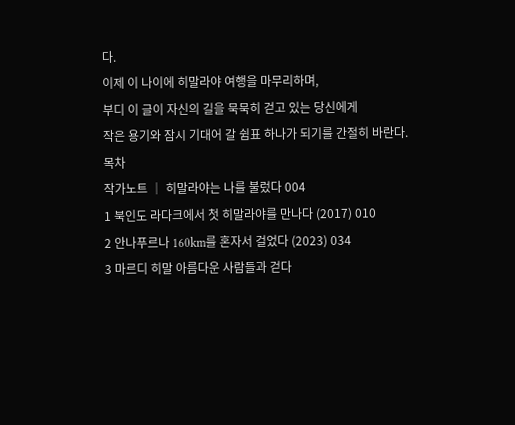다.
이제 이 나이에 히말라야 여행을 마무리하며,
부디 이 글이 자신의 길을 묵묵히 걷고 있는 당신에게
작은 용기와 잠시 기대어 갈 쉼표 하나가 되기를 간절히 바란다.
목차
작가노트 │ 히말라야는 나를 불렀다 004
1 북인도 라다크에서 첫 히말라야를 만나다 (2017) 010
2 안나푸르나 160km를 혼자서 걸었다 (2023) 034
3 마르디 히말 아름다운 사람들과 걷다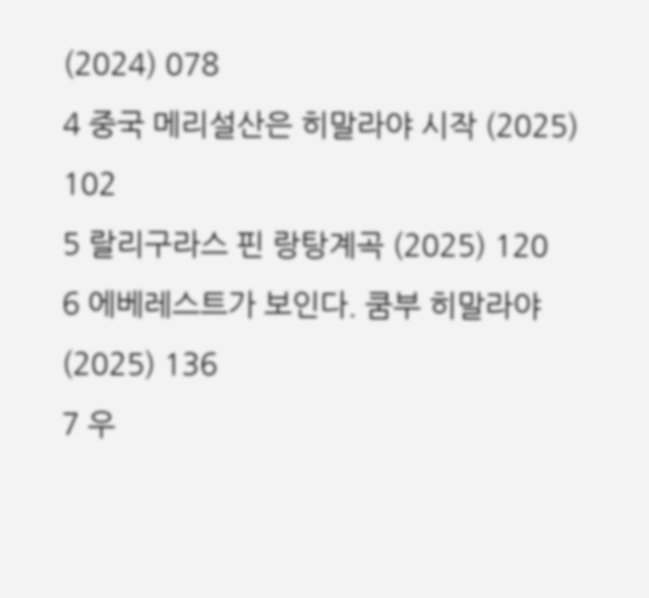(2024) 078
4 중국 메리설산은 히말라야 시작 (2025) 102
5 랄리구라스 핀 랑탕계곡 (2025) 120
6 에베레스트가 보인다. 쿰부 히말라야 (2025) 136
7 우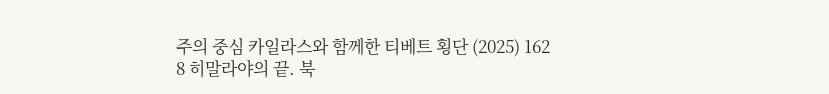주의 중심 카일라스와 함께한 티베트 횡단 (2025) 162
8 히말라야의 끝. 북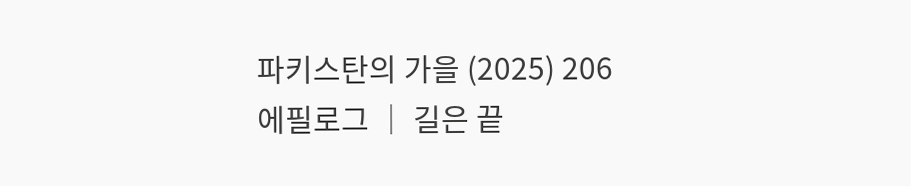파키스탄의 가을 (2025) 206
에필로그 │ 길은 끝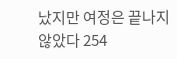났지만 여정은 끝나지 않았다 254